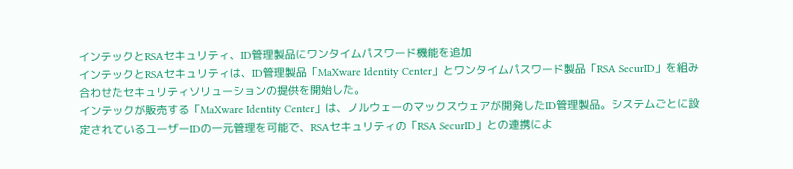インテックとRSAセキュリティ、ID管理製品にワンタイムパスワード機能を追加
インテックとRSAセキュリティは、ID管理製品「MaXware Identity Center」とワンタイムパスワード製品「RSA SecurID」を組み合わせたセキュリティソリューションの提供を開始した。
インテックが販売する「MaXware Identity Center」は、ノルウェーのマックスウェアが開発したID管理製品。システムごとに設定されているユーザーIDの一元管理を可能で、RSAセキュリティの「RSA SecurID」との連携によ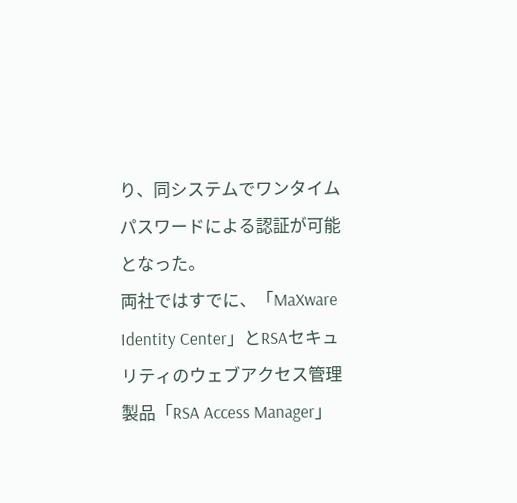り、同システムでワンタイムパスワードによる認証が可能となった。
両社ではすでに、「MaXware Identity Center」とRSAセキュリティのウェブアクセス管理製品「RSA Access Manager」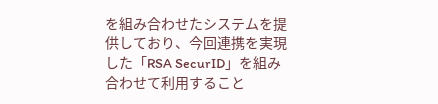を組み合わせたシステムを提供しており、今回連携を実現した「RSA SecurID」を組み合わせて利用すること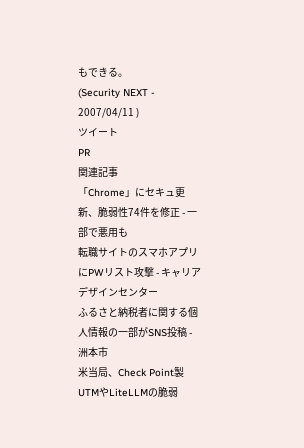もできる。
(Security NEXT - 2007/04/11 )
ツイート
PR
関連記事
「Chrome」にセキュ更新、脆弱性74件を修正 - 一部で悪用も
転職サイトのスマホアプリにPWリスト攻撃 - キャリアデザインセンター
ふるさと納税者に関する個人情報の一部がSNS投稿 - 洲本市
米当局、Check Point製UTMやLiteLLMの脆弱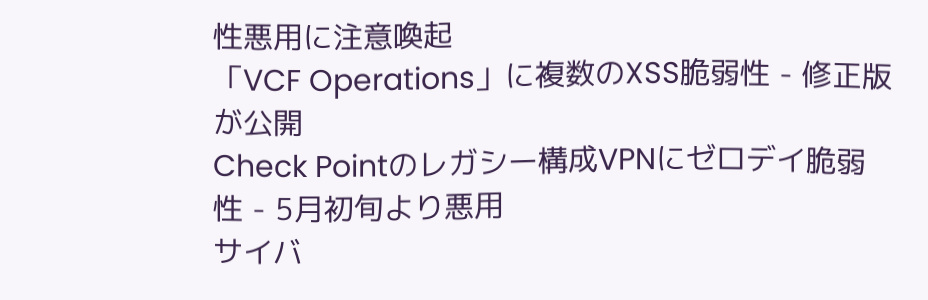性悪用に注意喚起
「VCF Operations」に複数のXSS脆弱性 - 修正版が公開
Check Pointのレガシー構成VPNにゼロデイ脆弱性 - 5月初旬より悪用
サイバ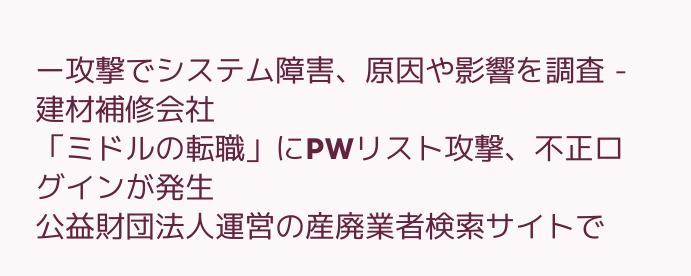ー攻撃でシステム障害、原因や影響を調査 - 建材補修会社
「ミドルの転職」にPWリスト攻撃、不正ログインが発生
公益財団法人運営の産廃業者検索サイトで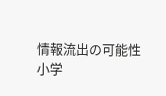情報流出の可能性
小学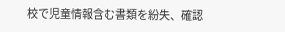校で児童情報含む書類を紛失、確認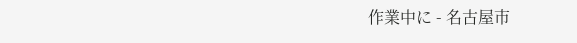作業中に - 名古屋市